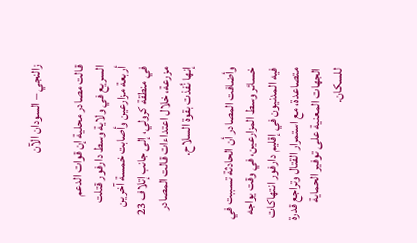زالنجي – السودان الآن

قالت مصادر محلية إن قوات الدعم السريع في ولاية وسط دارفور قتلت أربعة مزارعين وأصابت خمسة آخرين في منطقة كرولي، إلى جانب إتلاف 23 مزرعة، خلال اعتداءات قالت المصادر إنها نُفذت بقوة السلاح.

وأضافت المصادر أن الحادثة تسببت في خسائر وسط المزارعين، في وقت يواجه فيه المدنيون في إقليم دارفور انتهاكات متصاعدة، مع استمرار القتال وتراجع قدرة الجهات المعنية على توفير الحماية للسكان.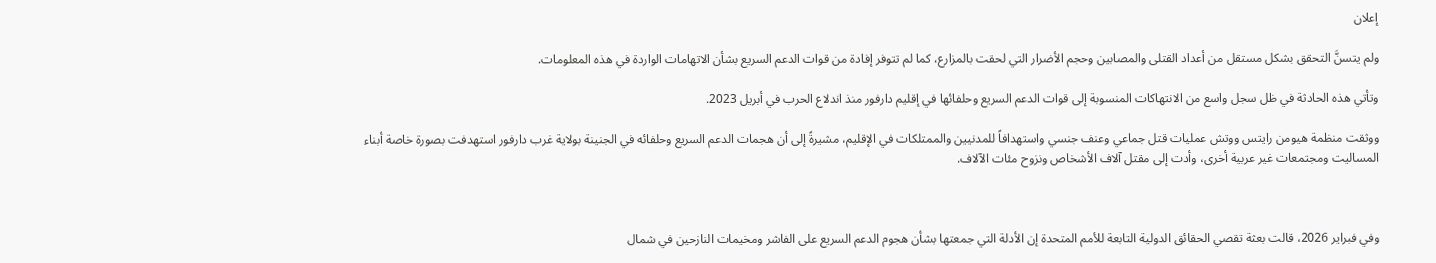إعلان

ولم يتسنَّ التحقق بشكل مستقل من أعداد القتلى والمصابين وحجم الأضرار التي لحقت بالمزارع، كما لم تتوفر إفادة من قوات الدعم السريع بشأن الاتهامات الواردة في هذه المعلومات.

وتأتي هذه الحادثة في ظل سجل واسع من الانتهاكات المنسوبة إلى قوات الدعم السريع وحلفائها في إقليم دارفور منذ اندلاع الحرب في أبريل 2023.

ووثقت منظمة هيومن رايتس ووتش عمليات قتل جماعي وعنف جنسي واستهدافاً للمدنيين والممتلكات في الإقليم، مشيرةً إلى أن هجمات الدعم السريع وحلفائه في الجنينة بولاية غرب دارفور استهدفت بصورة خاصة أبناء المساليت ومجتمعات غير عربية أخرى، وأدت إلى مقتل آلاف الأشخاص ونزوح مئات الآلاف.



وفي فبراير 2026، قالت بعثة تقصي الحقائق الدولية التابعة للأمم المتحدة إن الأدلة التي جمعتها بشأن هجوم الدعم السريع على الفاشر ومخيمات النازحين في شمال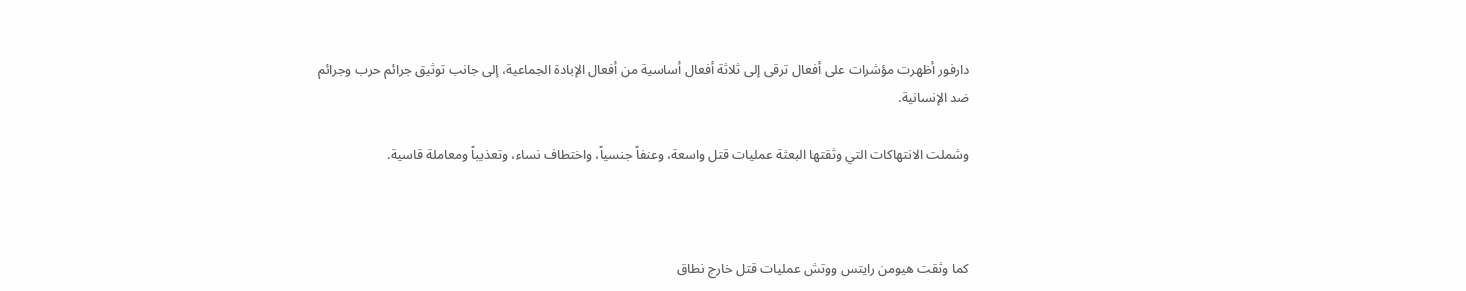دارفور أظهرت مؤشرات على أفعال ترقى إلى ثلاثة أفعال أساسية من أفعال الإبادة الجماعية، إلى جانب توثيق جرائم حرب وجرائم ضد الإنسانية.

وشملت الانتهاكات التي وثقتها البعثة عمليات قتل واسعة، وعنفاً جنسياً، واختطاف نساء، وتعذيباً ومعاملة قاسية.



كما وثقت هيومن رايتس ووتش عمليات قتل خارج نطاق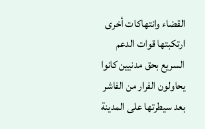القضاء وانتهاكات أخرى ارتكبتها قوات الدعم السريع بحق مدنيين كانوا يحاولون الفرار من الفاشر بعد سيطرتها على المدينة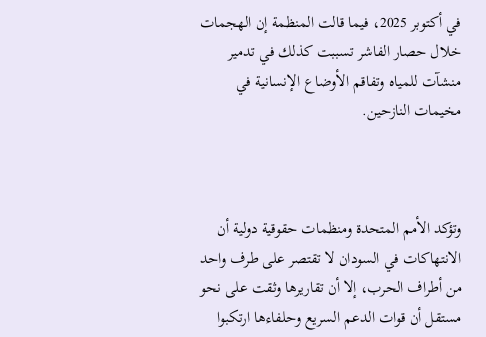في أكتوبر 2025، فيما قالت المنظمة إن الهجمات خلال حصار الفاشر تسببت كذلك في تدمير منشآت للمياه وتفاقم الأوضاع الإنسانية في مخيمات النازحين.



وتؤكد الأمم المتحدة ومنظمات حقوقية دولية أن الانتهاكات في السودان لا تقتصر على طرف واحد من أطراف الحرب، إلا أن تقاريرها وثقت على نحو مستقل أن قوات الدعم السريع وحلفاءها ارتكبوا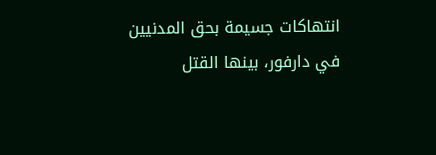انتهاكات جسيمة بحق المدنيين في دارفور، بينها القتل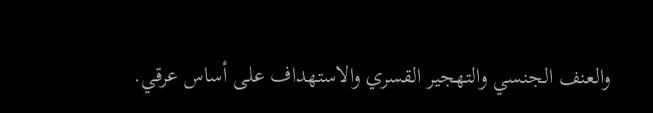والعنف الجنسي والتهجير القسري والاستهداف على أساس عرقي.